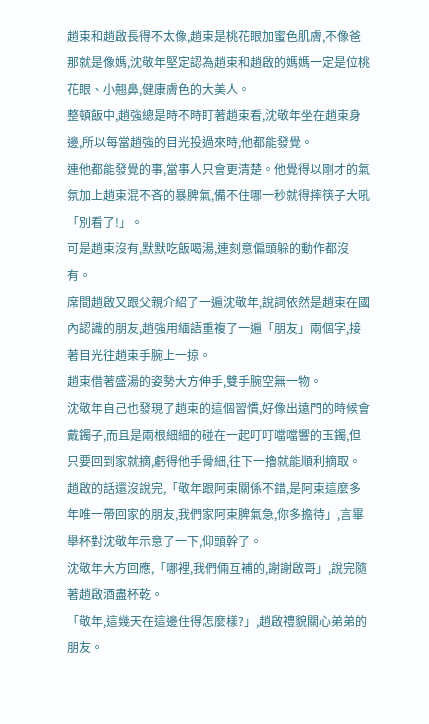趙束和趙啟長得不太像,趙束是桃花眼加蜜色肌膚,不像爸那就是像媽,沈敬年堅定認為趙束和趙啟的媽媽一定是位桃花眼、小翹鼻,健康膚色的大美人。
整頓飯中,趙強總是時不時盯著趙束看,沈敬年坐在趙束身邊,所以每當趙強的目光投過來時,他都能發覺。
連他都能發覺的事,當事人只會更清楚。他覺得以剛才的氣氛加上趙束混不吝的暴脾氣,備不住哪一秒就得摔筷子大吼「別看了!」。
可是趙束沒有,默默吃飯喝湯,連刻意偏頭躲的動作都沒有。
席間趙啟又跟父親介紹了一遍沈敬年,說詞依然是趙束在國內認識的朋友,趙強用緬語重複了一遍「朋友」兩個字,接著目光往趙束手腕上一掠。
趙束借著盛湯的姿勢大方伸手,雙手腕空無一物。
沈敬年自己也發現了趙束的這個習慣,好像出遠門的時候會戴鐲子,而且是兩根細細的碰在一起叮叮噹噹響的玉鐲,但只要回到家就摘,虧得他手骨細,往下一擼就能順利摘取。
趙啟的話還沒說完,「敬年跟阿束關係不錯,是阿束這麼多年唯一帶回家的朋友,我們家阿束脾氣急,你多擔待」,言畢舉杯對沈敬年示意了一下,仰頭幹了。
沈敬年大方回應,「哪裡,我們倆互補的,謝謝啟哥」,說完隨著趙啟酒盡杯乾。
「敬年,這幾天在這邊住得怎麼樣?」,趙啟禮貌關心弟弟的朋友。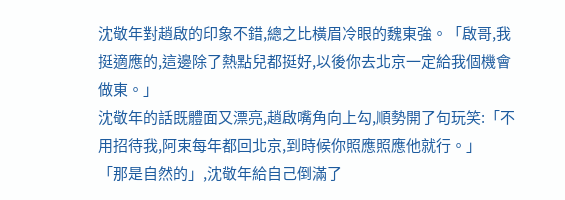沈敬年對趙啟的印象不錯,總之比橫眉冷眼的魏東強。「啟哥,我挺適應的,這邊除了熱點兒都挺好,以後你去北京一定給我個機會做東。」
沈敬年的話既體面又漂亮,趙啟嘴角向上勾,順勢開了句玩笑:「不用招待我,阿束每年都回北京,到時候你照應照應他就行。」
「那是自然的」,沈敬年給自己倒滿了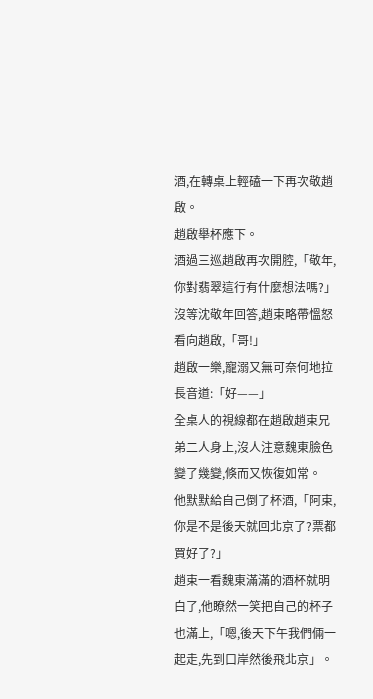酒,在轉桌上輕磕一下再次敬趙啟。
趙啟舉杯應下。
酒過三巡趙啟再次開腔,「敬年,你對翡翠這行有什麼想法嗎?」
沒等沈敬年回答,趙束略帶慍怒看向趙啟,「哥!」
趙啟一樂,寵溺又無可奈何地拉長音道:「好——」
全桌人的視線都在趙啟趙束兄弟二人身上,沒人注意魏東臉色變了幾變,倏而又恢復如常。
他默默給自己倒了杯酒,「阿束,你是不是後天就回北京了?票都買好了?」
趙束一看魏東滿滿的酒杯就明白了,他瞭然一笑把自己的杯子也滿上,「嗯,後天下午我們倆一起走,先到口岸然後飛北京」。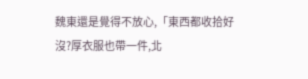魏東還是覺得不放心,「東西都收拾好沒?厚衣服也帶一件,北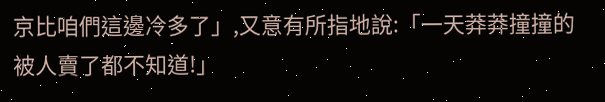京比咱們這邊冷多了」,又意有所指地說:「一天莽莽撞撞的被人賣了都不知道!」